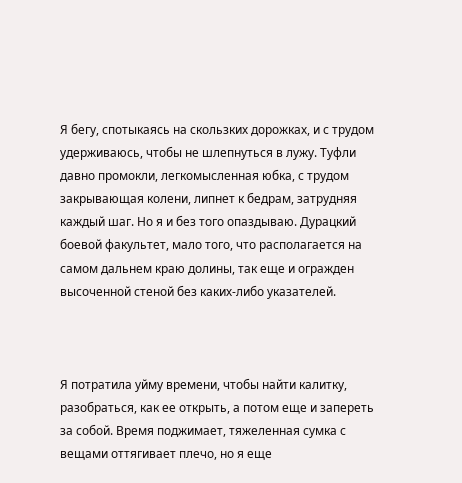Я бегу, спотыкаясь на скользких дорожках, и с трудом удерживаюсь, чтобы не шлепнуться в лужу. Туфли давно промокли, легкомысленная юбка, с трудом закрывающая колени, липнет к бедрам, затрудняя каждый шаг. Но я и без того опаздываю. Дурацкий боевой факультет, мало того, что располагается на самом дальнем краю долины, так еще и огражден высоченной стеной без каких-либо указателей.



Я потратила уйму времени, чтобы найти калитку, разобраться, как ее открыть, а потом еще и запереть за собой. Время поджимает, тяжеленная сумка с вещами оттягивает плечо, но я еще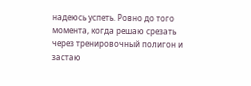надеюсь успеть. Ровно до того момента, когда решаю срезать через тренировочный полигон и застаю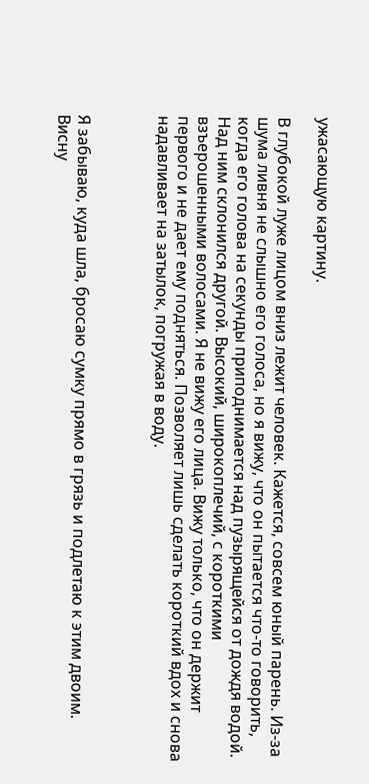ужасающую картину.

В глубокой луже лицом вниз лежит человек. Кажется, совсем юный парень. Из-за шума ливня не слышно его голоса, но я вижу, что он пытается что-то говорить, когда его голова на секунды приподнимается над пузырящейся от дождя водой. Над ним склонился другой. Высокий, широкоплечий, с короткими взъерошенными волосами. Я не вижу его лица. Вижу только, что он держит первого и не дает ему подняться. Позволяет лишь сделать короткий вдох и снова надавливает на затылок, погружая в воду.



Я забываю, куда шла, бросаю сумку прямо в грязь и подлетаю к этим двоим. Висну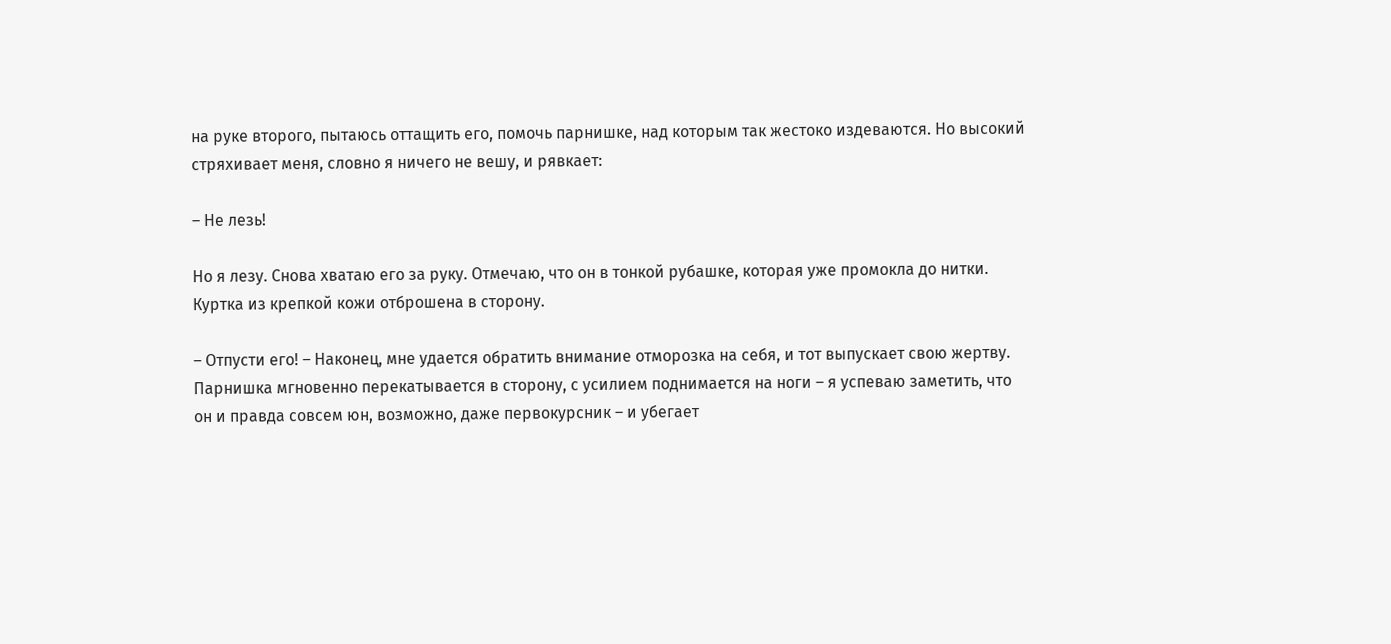на руке второго, пытаюсь оттащить его, помочь парнишке, над которым так жестоко издеваются. Но высокий стряхивает меня, словно я ничего не вешу, и рявкает:

– Не лезь!

Но я лезу. Снова хватаю его за руку. Отмечаю, что он в тонкой рубашке, которая уже промокла до нитки. Куртка из крепкой кожи отброшена в сторону.

– Отпусти его! – Наконец, мне удается обратить внимание отморозка на себя, и тот выпускает свою жертву. Парнишка мгновенно перекатывается в сторону, с усилием поднимается на ноги – я успеваю заметить, что он и правда совсем юн, возможно, даже первокурсник – и убегает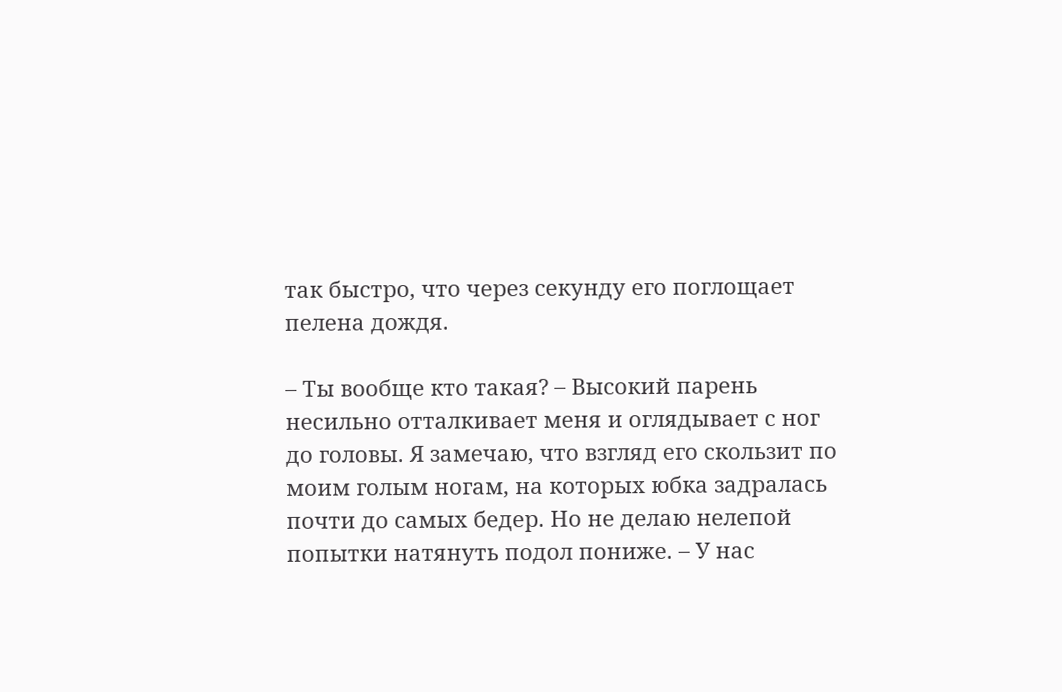так быстро, что через секунду его поглощает пелена дождя.

– Ты вообще кто такая? – Высокий парень несильно отталкивает меня и оглядывает с ног до головы. Я замечаю, что взгляд его скользит по моим голым ногам, на которых юбка задралась почти до самых бедер. Но не делаю нелепой попытки натянуть подол пониже. – У нас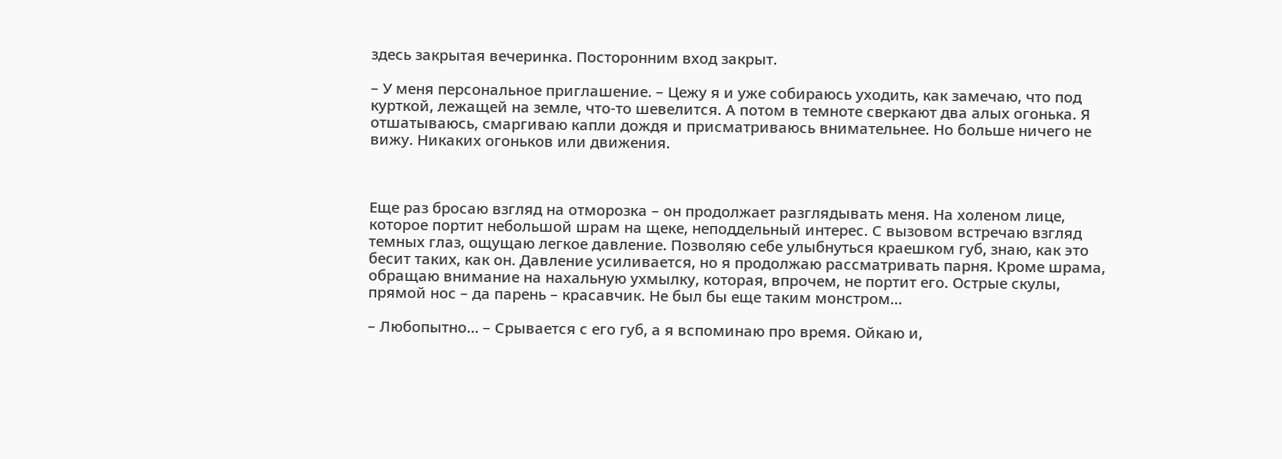здесь закрытая вечеринка. Посторонним вход закрыт.

– У меня персональное приглашение. – Цежу я и уже собираюсь уходить, как замечаю, что под курткой, лежащей на земле, что-то шевелится. А потом в темноте сверкают два алых огонька. Я отшатываюсь, смаргиваю капли дождя и присматриваюсь внимательнее. Но больше ничего не вижу. Никаких огоньков или движения.



Еще раз бросаю взгляд на отморозка – он продолжает разглядывать меня. На холеном лице, которое портит небольшой шрам на щеке, неподдельный интерес. С вызовом встречаю взгляд темных глаз, ощущаю легкое давление. Позволяю себе улыбнуться краешком губ, знаю, как это бесит таких, как он. Давление усиливается, но я продолжаю рассматривать парня. Кроме шрама, обращаю внимание на нахальную ухмылку, которая, впрочем, не портит его. Острые скулы, прямой нос – да парень – красавчик. Не был бы еще таким монстром…

– Любопытно… – Срывается с его губ, а я вспоминаю про время. Ойкаю и,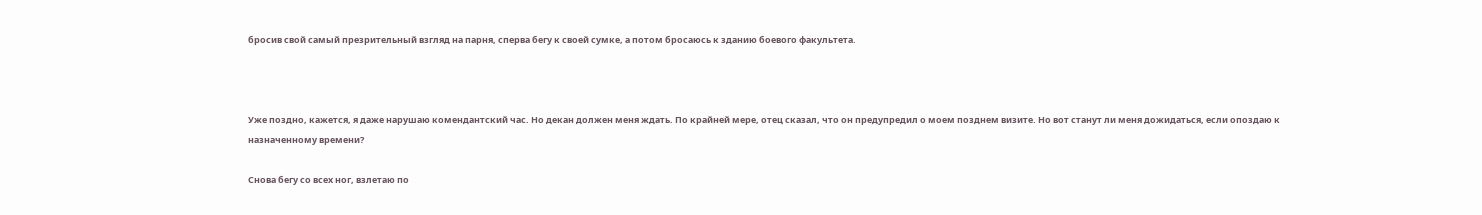бросив свой самый презрительный взгляд на парня, сперва бегу к своей сумке, а потом бросаюсь к зданию боевого факультета.



Уже поздно, кажется, я даже нарушаю комендантский час. Но декан должен меня ждать. По крайней мере, отец сказал, что он предупредил о моем позднем визите. Но вот станут ли меня дожидаться, если опоздаю к назначенному времени?

Снова бегу со всех ног, взлетаю по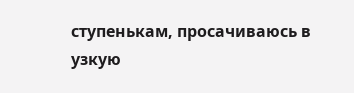ступенькам, просачиваюсь в узкую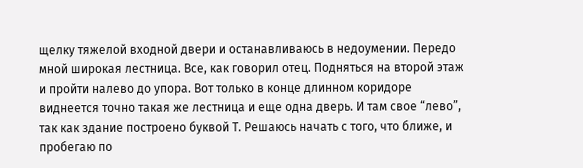щелку тяжелой входной двери и останавливаюсь в недоумении. Передо мной широкая лестница. Все, как говорил отец. Подняться на второй этаж и пройти налево до упора. Вот только в конце длинном коридоре виднеется точно такая же лестница и еще одна дверь. И там свое “лево”, так как здание построено буквой Т. Решаюсь начать с того, что ближе, и пробегаю по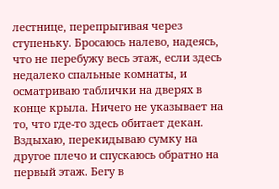лестнице, перепрыгивая через ступеньку. Бросаюсь налево, надеясь, что не перебужу весь этаж, если здесь недалеко спальные комнаты, и осматриваю таблички на дверях в конце крыла. Ничего не указывает на то, что где-то здесь обитает декан. Вздыхаю, перекидываю сумку на другое плечо и спускаюсь обратно на первый этаж. Бегу в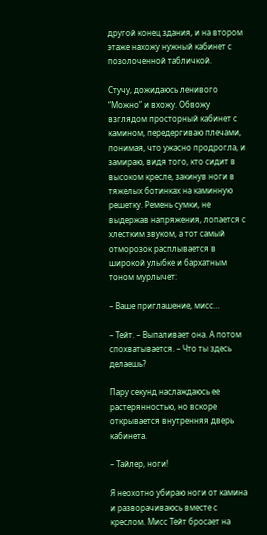другой конец здания, и на втором этаже нахожу нужный кабинет с позолоченной табличкой.

Стучу, дожидаюсь ленивого “Можно” и вхожу. Обвожу взглядом просторный кабинет с камином, передергиваю плечами, понимая, что ужасно продрогла, и замираю, видя того, кто сидит в высоком кресле, закинув ноги в тяжелых ботинках на каминную решетку. Ремень сумки, не выдержав напряжения, лопается с хлестким звуком, а тот самый отморозок расплывается в широкой улыбке и бархатным тоном мурлычет:

– Ваше приглашение, мисс…

– Тейт. – Выпаливает она. А потом спохватывается. – Что ты здесь делаешь?

Пару секунд наслаждаюсь ее растерянностью, но вскоре открывается внутренняя дверь кабинета.

– Тайлер, ноги!

Я неохотно убираю ноги от камина и разворачиваюсь вместе с креслом. Мисс Тейт бросает на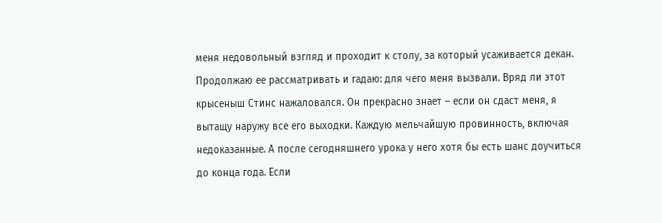меня недовольный взгляд и проходит к столу, за который усаживается декан. Продолжаю ее рассматривать и гадаю: для чего меня вызвали. Вряд ли этот крысеныш Стинс нажаловался. Он прекрасно знает – если он сдаст меня, я вытащу наружу все его выходки. Каждую мельчайшую провинность, включая недоказанные. А после сегодняшнего урока у него хотя бы есть шанс доучиться до конца года. Если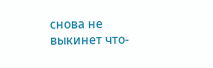снова не выкинет что-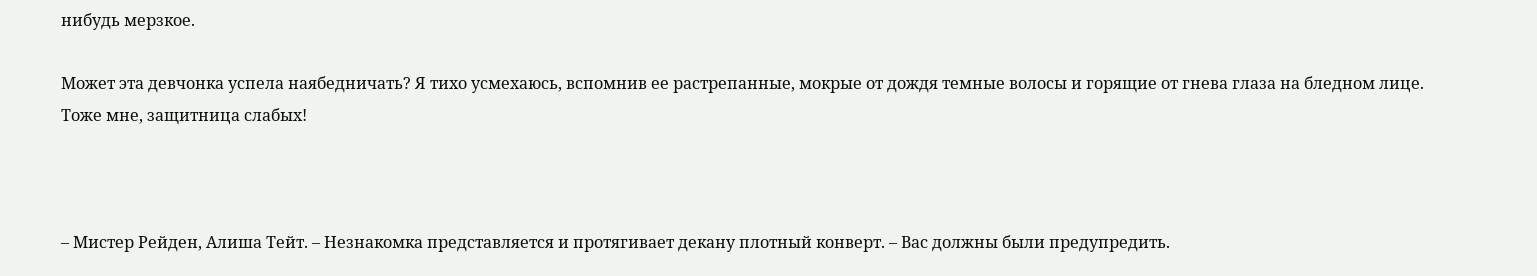нибудь мерзкое.

Может эта девчонка успела наябедничать? Я тихо усмехаюсь, вспомнив ее растрепанные, мокрые от дождя темные волосы и горящие от гнева глаза на бледном лице. Тоже мне, защитница слабых!



– Мистер Рейден, Алиша Тейт. – Незнакомка представляется и протягивает декану плотный конверт. – Вас должны были предупредить.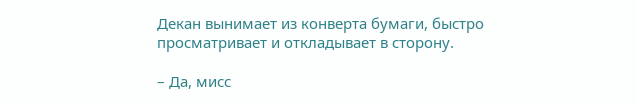Декан вынимает из конверта бумаги, быстро просматривает и откладывает в сторону.

– Да, мисс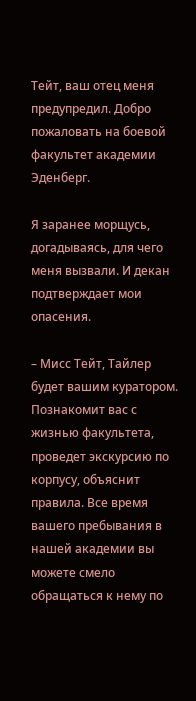Тейт, ваш отец меня предупредил. Добро пожаловать на боевой факультет академии Эденберг.

Я заранее морщусь, догадываясь, для чего меня вызвали. И декан подтверждает мои опасения.

– Мисс Тейт, Тайлер будет вашим куратором. Познакомит вас с жизнью факультета, проведет экскурсию по корпусу, объяснит правила. Все время вашего пребывания в нашей академии вы можете смело обращаться к нему по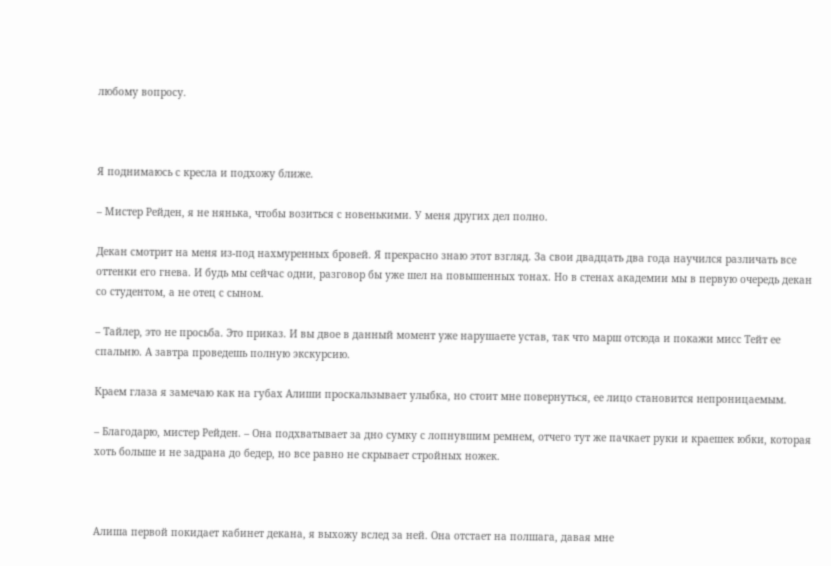любому вопросу.



Я поднимаюсь с кресла и подхожу ближе.

– Мистер Рейден, я не нянька, чтобы возиться с новенькими. У меня других дел полно.

Декан смотрит на меня из-под нахмуренных бровей. Я прекрасно знаю этот взгляд. За свои двадцать два года научился различать все оттенки его гнева. И будь мы сейчас одни, разговор бы уже шел на повышенных тонах. Но в стенах академии мы в первую очередь декан со студентом, а не отец с сыном.

– Тайлер, это не просьба. Это приказ. И вы двое в данный момент уже нарушаете устав, так что марш отсюда и покажи мисс Тейт ее спальню. А завтра проведешь полную экскурсию.

Краем глаза я замечаю как на губах Алиши проскальзывает улыбка, но стоит мне повернуться, ее лицо становится непроницаемым.

– Благодарю, мистер Рейден. – Она подхватывает за дно сумку с лопнувшим ремнем, отчего тут же пачкает руки и краешек юбки, которая хоть больше и не задрана до бедер, но все равно не скрывает стройных ножек.



Алиша первой покидает кабинет декана, я выхожу вслед за ней. Она отстает на полшага, давая мне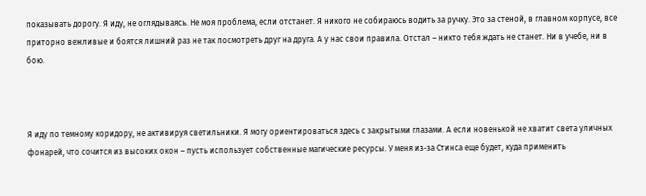показывать дорогу. Я иду, не оглядываясь. Не моя проблема, если отстанет. Я никого не собираюсь водить за ручку. Это за стеной, в главном корпусе, все приторно вежливые и боятся лишний раз не так посмотреть друг на друга. А у нас свои правила. Отстал – никто тебя ждать не станет. Ни в учебе, ни в бою.



Я иду по темному коридору, не активируя светильники. Я могу ориентироваться здесь с закрытыми глазами. А если новенькой не хватит света уличных фонарей, что сочится из высоких окон – пусть использует собственные магические ресурсы. У меня из-за Стинса еще будет, куда применить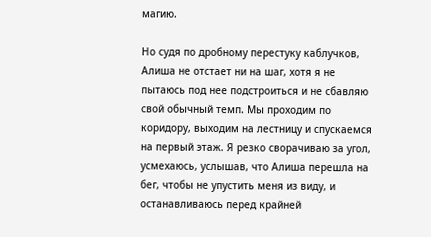магию.

Но судя по дробному перестуку каблучков, Алиша не отстает ни на шаг, хотя я не пытаюсь под нее подстроиться и не сбавляю свой обычный темп. Мы проходим по коридору, выходим на лестницу и спускаемся на первый этаж. Я резко сворачиваю за угол, усмехаюсь, услышав, что Алиша перешла на бег, чтобы не упустить меня из виду, и останавливаюсь перед крайней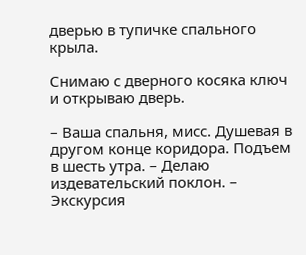дверью в тупичке спального крыла.

Снимаю с дверного косяка ключ и открываю дверь.

– Ваша спальня, мисс. Душевая в другом конце коридора. Подъем в шесть утра. – Делаю издевательский поклон. – Экскурсия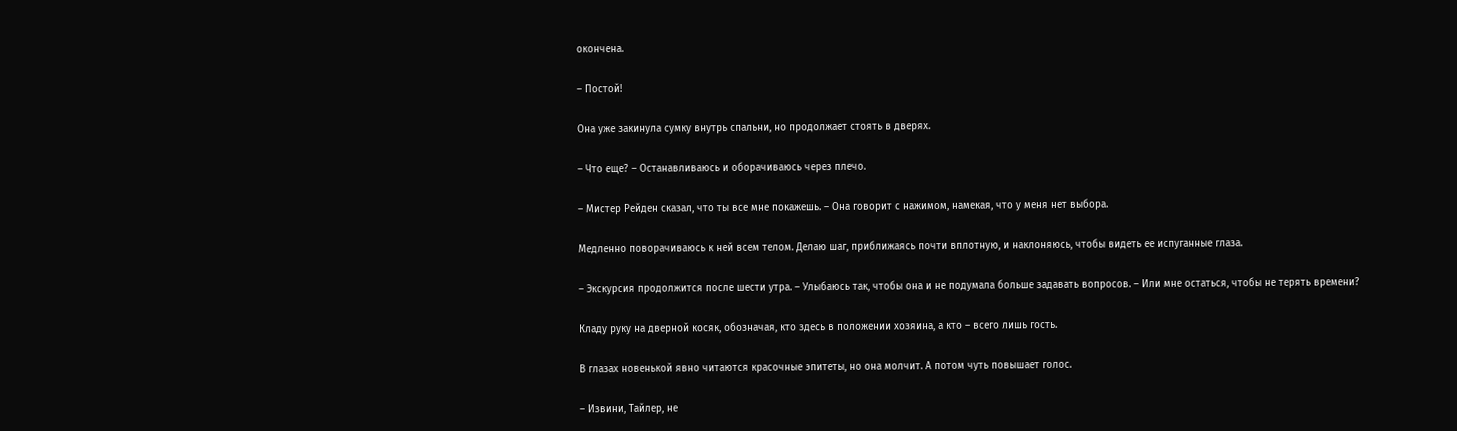окончена.

– Постой!

Она уже закинула сумку внутрь спальни, но продолжает стоять в дверях.

– Что еще? – Останавливаюсь и оборачиваюсь через плечо.

– Мистер Рейден сказал, что ты все мне покажешь. – Она говорит с нажимом, намекая, что у меня нет выбора.

Медленно поворачиваюсь к ней всем телом. Делаю шаг, приближаясь почти вплотную, и наклоняюсь, чтобы видеть ее испуганные глаза.

– Экскурсия продолжится после шести утра. – Улыбаюсь так, чтобы она и не подумала больше задавать вопросов. – Или мне остаться, чтобы не терять времени?

Кладу руку на дверной косяк, обозначая, кто здесь в положении хозяина, а кто – всего лишь гость.

В глазах новенькой явно читаются красочные эпитеты, но она молчит. А потом чуть повышает голос.

– Извини, Тайлер, не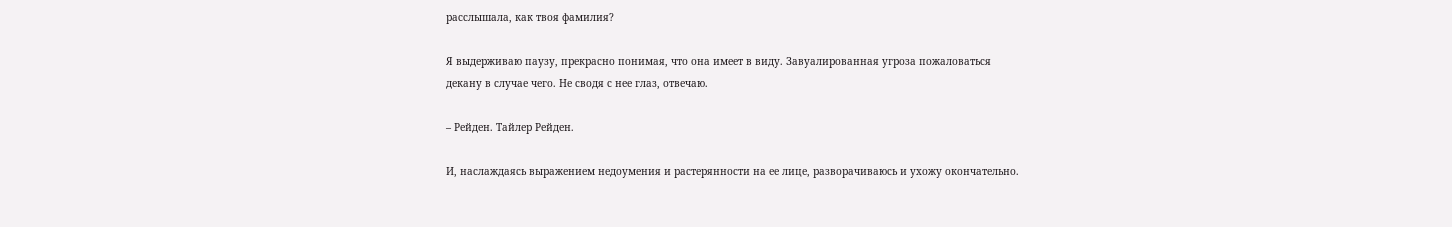расслышала, как твоя фамилия?

Я выдерживаю паузу, прекрасно понимая, что она имеет в виду. Завуалированная угроза пожаловаться декану в случае чего. Не сводя с нее глаз, отвечаю.

– Рейден. Тайлер Рейден.

И, наслаждаясь выражением недоумения и растерянности на ее лице, разворачиваюсь и ухожу окончательно.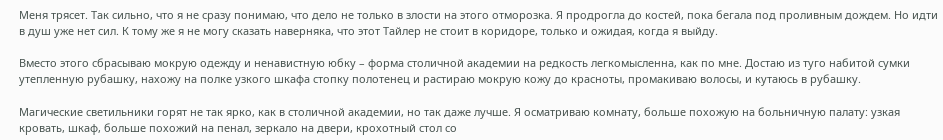Меня трясет. Так сильно, что я не сразу понимаю, что дело не только в злости на этого отморозка. Я продрогла до костей, пока бегала под проливным дождем. Но идти в душ уже нет сил. К тому же я не могу сказать наверняка, что этот Тайлер не стоит в коридоре, только и ожидая, когда я выйду.

Вместо этого сбрасываю мокрую одежду и ненавистную юбку – форма столичной академии на редкость легкомысленна, как по мне. Достаю из туго набитой сумки утепленную рубашку, нахожу на полке узкого шкафа стопку полотенец и растираю мокрую кожу до красноты, промакиваю волосы, и кутаюсь в рубашку.

Магические светильники горят не так ярко, как в столичной академии, но так даже лучше. Я осматриваю комнату, больше похожую на больничную палату: узкая кровать, шкаф, больше похожий на пенал, зеркало на двери, крохотный стол со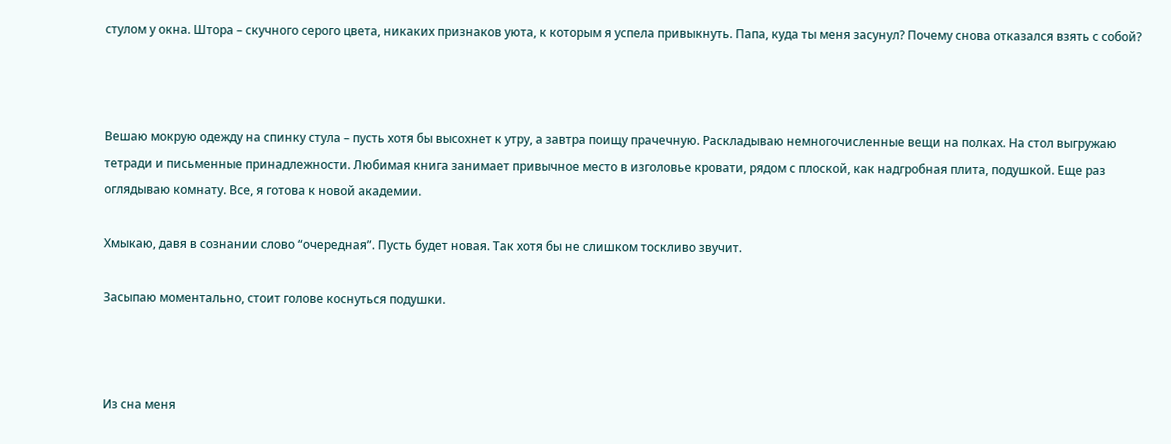стулом у окна. Штора – скучного серого цвета, никаких признаков уюта, к которым я успела привыкнуть. Папа, куда ты меня засунул? Почему снова отказался взять с собой?



Вешаю мокрую одежду на спинку стула – пусть хотя бы высохнет к утру, а завтра поищу прачечную. Раскладываю немногочисленные вещи на полках. На стол выгружаю тетради и письменные принадлежности. Любимая книга занимает привычное место в изголовье кровати, рядом с плоской, как надгробная плита, подушкой. Еще раз оглядываю комнату. Все, я готова к новой академии.

Хмыкаю, давя в сознании слово “очередная”. Пусть будет новая. Так хотя бы не слишком тоскливо звучит.

Засыпаю моментально, стоит голове коснуться подушки.



Из сна меня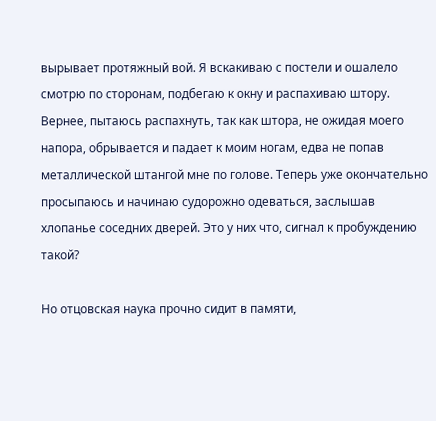вырывает протяжный вой. Я вскакиваю с постели и ошалело смотрю по сторонам, подбегаю к окну и распахиваю штору. Вернее, пытаюсь распахнуть, так как штора, не ожидая моего напора, обрывается и падает к моим ногам, едва не попав металлической штангой мне по голове. Теперь уже окончательно просыпаюсь и начинаю судорожно одеваться, заслышав хлопанье соседних дверей. Это у них что, сигнал к пробуждению такой?

Но отцовская наука прочно сидит в памяти,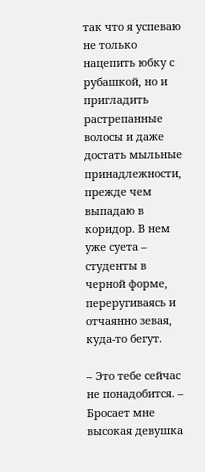так что я успеваю не только нацепить юбку с рубашкой, но и пригладить растрепанные волосы и даже достать мыльные принадлежности, прежде чем выпадаю в коридор. В нем уже суета – студенты в черной форме, переругиваясь и отчаянно зевая, куда-то бегут.

– Это тебе сейчас не понадобится. – Бросает мне высокая девушка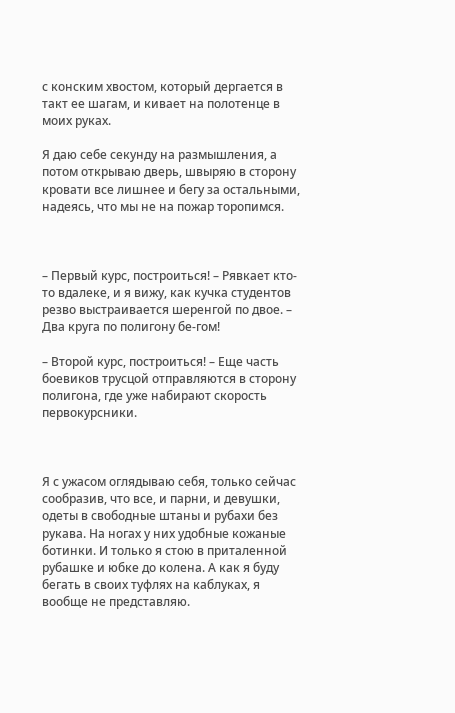с конским хвостом, который дергается в такт ее шагам, и кивает на полотенце в моих руках.

Я даю себе секунду на размышления, а потом открываю дверь, швыряю в сторону кровати все лишнее и бегу за остальными, надеясь, что мы не на пожар торопимся.



– Первый курс, построиться! – Рявкает кто-то вдалеке, и я вижу, как кучка студентов резво выстраивается шеренгой по двое. – Два круга по полигону бе-гом!

– Второй курс, построиться! – Еще часть боевиков трусцой отправляются в сторону полигона, где уже набирают скорость первокурсники.



Я с ужасом оглядываю себя, только сейчас сообразив, что все, и парни, и девушки, одеты в свободные штаны и рубахи без рукава. На ногах у них удобные кожаные ботинки. И только я стою в приталенной рубашке и юбке до колена. А как я буду бегать в своих туфлях на каблуках, я вообще не представляю.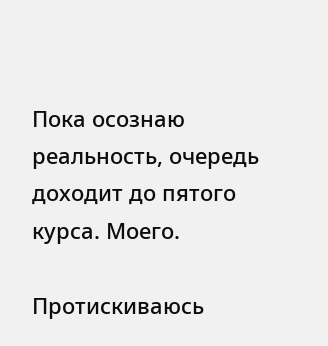Пока осознаю реальность, очередь доходит до пятого курса. Моего.

Протискиваюсь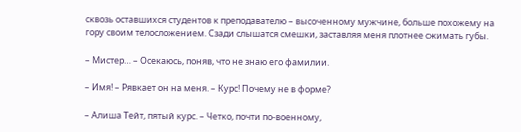сквозь оставшихся студентов к преподавателю – высоченному мужчине, больше похожему на гору своим телосложением. Сзади слышатся смешки, заставляя меня плотнее сжимать губы.

– Мистер… – Осекаюсь, поняв, что не знаю его фамилии.

– Имя! – Рявкает он на меня. – Курс! Почему не в форме?

– Алиша Тейт, пятый курс. – Четко, почти по-военному,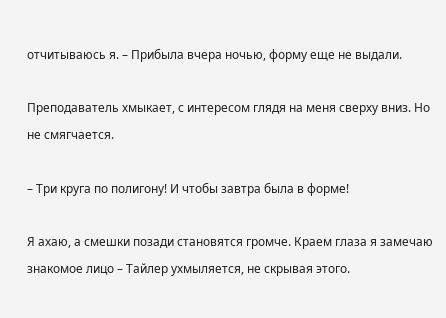отчитываюсь я. – Прибыла вчера ночью, форму еще не выдали.

Преподаватель хмыкает, с интересом глядя на меня сверху вниз. Но не смягчается.

– Три круга по полигону! И чтобы завтра была в форме!

Я ахаю, а смешки позади становятся громче. Краем глаза я замечаю знакомое лицо – Тайлер ухмыляется, не скрывая этого.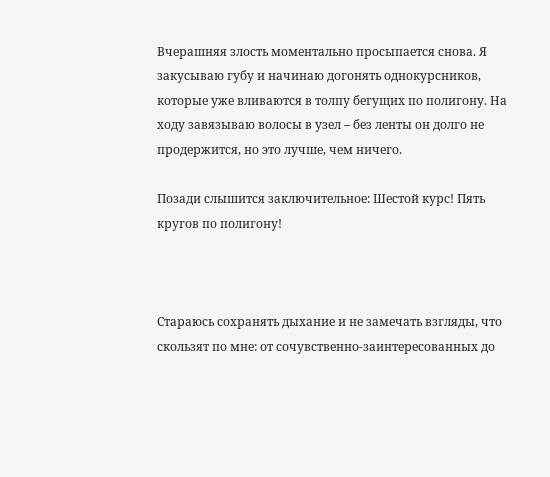Вчерашняя злость моментально просыпается снова. Я закусываю губу и начинаю догонять однокурсников, которые уже вливаются в толпу бегущих по полигону. На ходу завязываю волосы в узел – без ленты он долго не продержится, но это лучше, чем ничего.

Позади слышится заключительное: Шестой курс! Пять кругов по полигону!



Стараюсь сохранять дыхание и не замечать взгляды, что скользят по мне: от сочувственно-заинтересованных до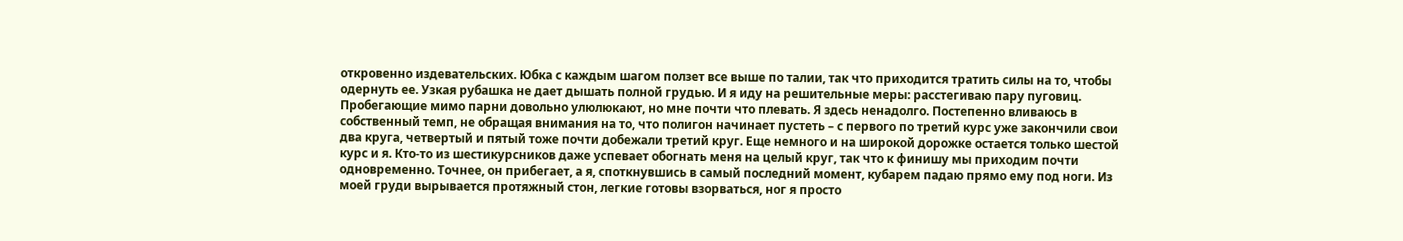откровенно издевательских. Юбка с каждым шагом ползет все выше по талии, так что приходится тратить силы на то, чтобы одернуть ее. Узкая рубашка не дает дышать полной грудью. И я иду на решительные меры: расстегиваю пару пуговиц. Пробегающие мимо парни довольно улюлюкают, но мне почти что плевать. Я здесь ненадолго. Постепенно вливаюсь в собственный темп, не обращая внимания на то, что полигон начинает пустеть – с первого по третий курс уже закончили свои два круга, четвертый и пятый тоже почти добежали третий круг. Еще немного и на широкой дорожке остается только шестой курс и я. Кто-то из шестикурсников даже успевает обогнать меня на целый круг, так что к финишу мы приходим почти одновременно. Точнее, он прибегает, а я, споткнувшись в самый последний момент, кубарем падаю прямо ему под ноги. Из моей груди вырывается протяжный стон, легкие готовы взорваться, ног я просто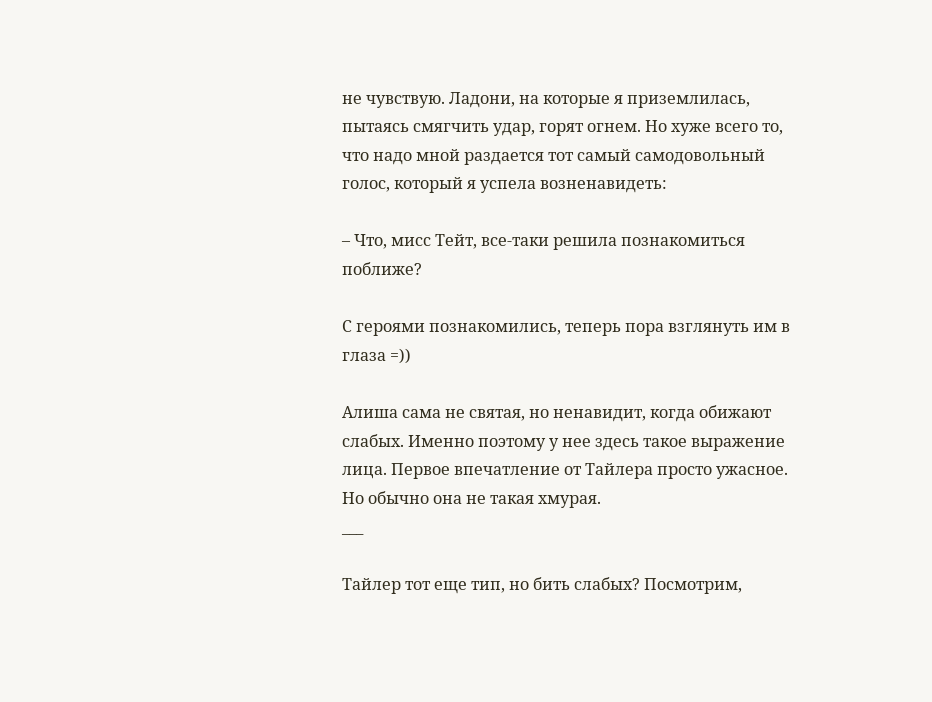не чувствую. Ладони, на которые я приземлилась, пытаясь смягчить удар, горят огнем. Но хуже всего то, что надо мной раздается тот самый самодовольный голос, который я успела возненавидеть:

– Что, мисс Тейт, все-таки решила познакомиться поближе?

С героями познакомились, теперь пора взглянуть им в глаза =))

Алиша сама не святая, но ненавидит, когда обижают слабых. Именно поэтому у нее здесь такое выражение лица. Первое впечатление от Тайлера просто ужасное.
Но обычно она не такая хмурая.
___

Тайлер тот еще тип, но бить слабых? Посмотрим,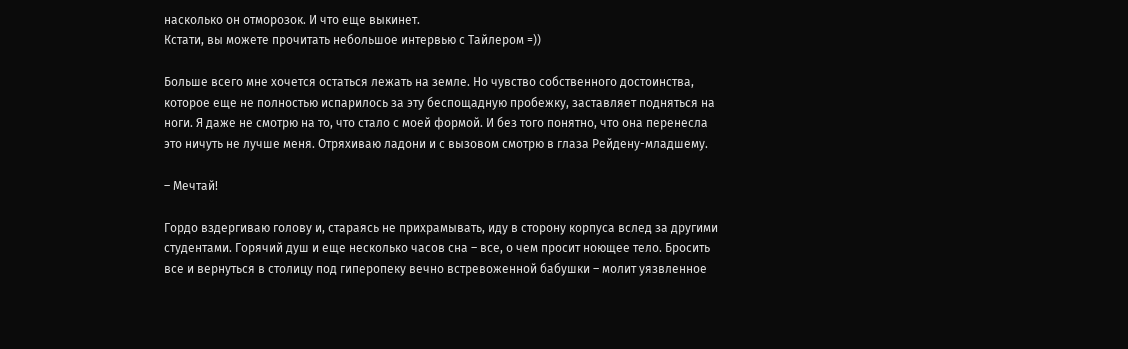насколько он отморозок. И что еще выкинет.
Кстати, вы можете прочитать небольшое интервью с Тайлером =))

Больше всего мне хочется остаться лежать на земле. Но чувство собственного достоинства, которое еще не полностью испарилось за эту беспощадную пробежку, заставляет подняться на ноги. Я даже не смотрю на то, что стало с моей формой. И без того понятно, что она перенесла это ничуть не лучше меня. Отряхиваю ладони и с вызовом смотрю в глаза Рейдену-младшему.

– Мечтай!

Гордо вздергиваю голову и, стараясь не прихрамывать, иду в сторону корпуса вслед за другими студентами. Горячий душ и еще несколько часов сна – все, о чем просит ноющее тело. Бросить все и вернуться в столицу под гиперопеку вечно встревоженной бабушки – молит уязвленное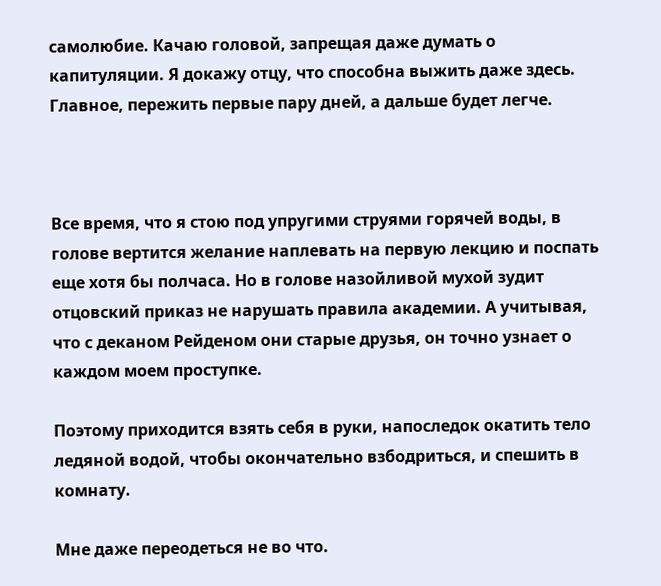самолюбие. Качаю головой, запрещая даже думать о капитуляции. Я докажу отцу, что способна выжить даже здесь. Главное, пережить первые пару дней, а дальше будет легче.



Все время, что я стою под упругими струями горячей воды, в голове вертится желание наплевать на первую лекцию и поспать еще хотя бы полчаса. Но в голове назойливой мухой зудит отцовский приказ не нарушать правила академии. А учитывая, что с деканом Рейденом они старые друзья, он точно узнает о каждом моем проступке.

Поэтому приходится взять себя в руки, напоследок окатить тело ледяной водой, чтобы окончательно взбодриться, и спешить в комнату.

Мне даже переодеться не во что.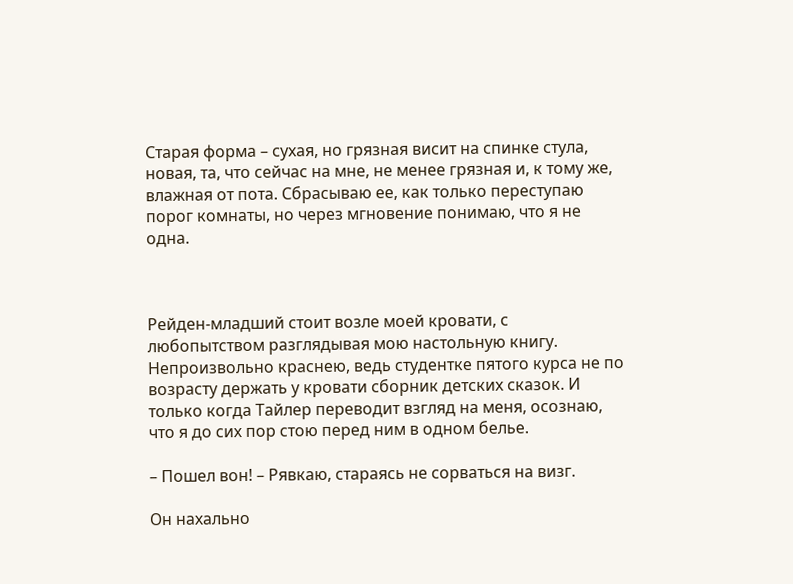Старая форма – сухая, но грязная висит на спинке стула, новая, та, что сейчас на мне, не менее грязная и, к тому же, влажная от пота. Сбрасываю ее, как только переступаю порог комнаты, но через мгновение понимаю, что я не одна.



Рейден-младший стоит возле моей кровати, с любопытством разглядывая мою настольную книгу. Непроизвольно краснею, ведь студентке пятого курса не по возрасту держать у кровати сборник детских сказок. И только когда Тайлер переводит взгляд на меня, осознаю, что я до сих пор стою перед ним в одном белье.

– Пошел вон! – Рявкаю, стараясь не сорваться на визг.

Он нахально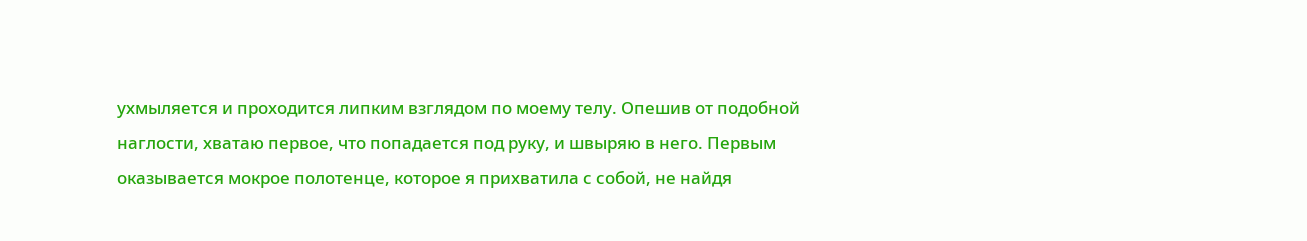ухмыляется и проходится липким взглядом по моему телу. Опешив от подобной наглости, хватаю первое, что попадается под руку, и швыряю в него. Первым оказывается мокрое полотенце, которое я прихватила с собой, не найдя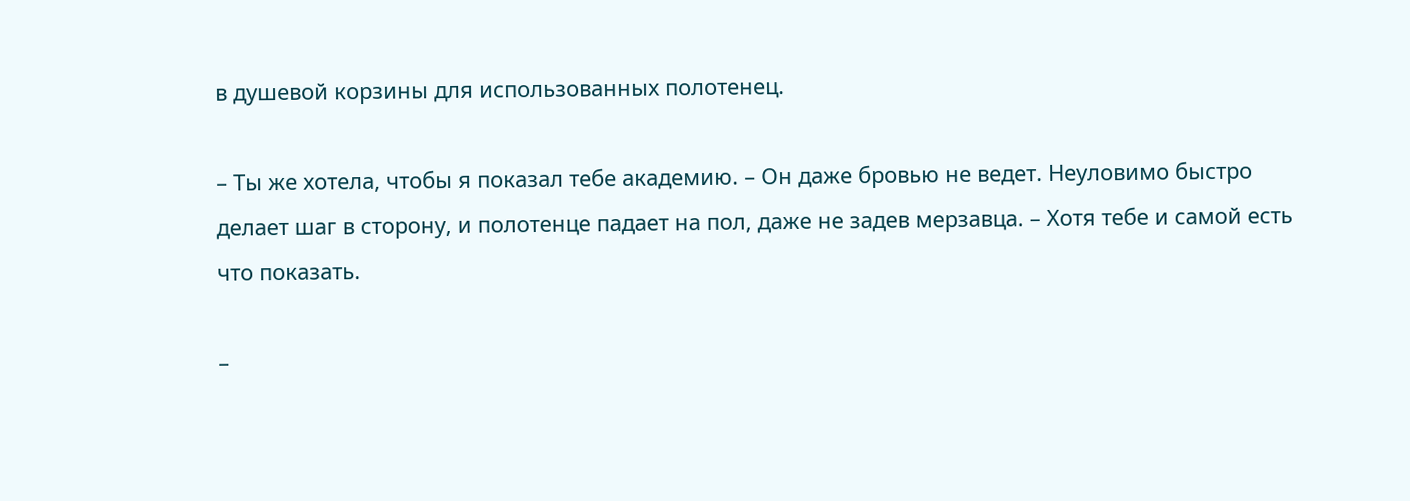в душевой корзины для использованных полотенец.

– Ты же хотела, чтобы я показал тебе академию. – Он даже бровью не ведет. Неуловимо быстро делает шаг в сторону, и полотенце падает на пол, даже не задев мерзавца. – Хотя тебе и самой есть что показать.

–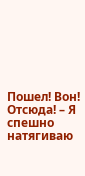Пошел! Вон! Отсюда! – Я спешно натягиваю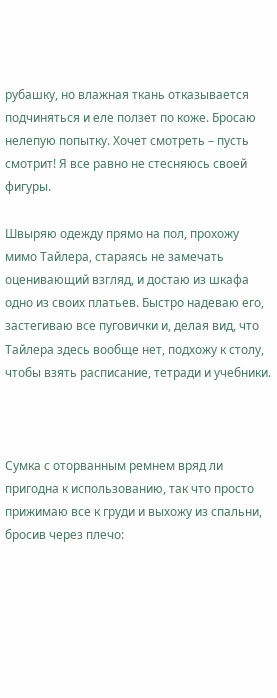рубашку, но влажная ткань отказывается подчиняться и еле ползет по коже. Бросаю нелепую попытку. Хочет смотреть – пусть смотрит! Я все равно не стесняюсь своей фигуры.

Швыряю одежду прямо на пол, прохожу мимо Тайлера, стараясь не замечать оценивающий взгляд, и достаю из шкафа одно из своих платьев. Быстро надеваю его, застегиваю все пуговички и, делая вид, что Тайлера здесь вообще нет, подхожу к столу, чтобы взять расписание, тетради и учебники.



Сумка с оторванным ремнем вряд ли пригодна к использованию, так что просто прижимаю все к груди и выхожу из спальни, бросив через плечо: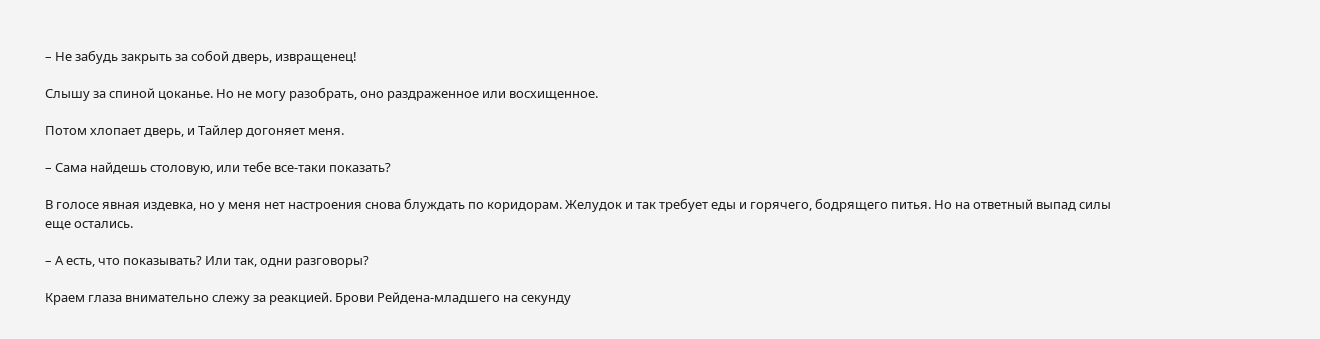– Не забудь закрыть за собой дверь, извращенец!

Слышу за спиной цоканье. Но не могу разобрать, оно раздраженное или восхищенное.

Потом хлопает дверь, и Тайлер догоняет меня.

– Сама найдешь столовую, или тебе все-таки показать?

В голосе явная издевка, но у меня нет настроения снова блуждать по коридорам. Желудок и так требует еды и горячего, бодрящего питья. Но на ответный выпад силы еще остались.

– А есть, что показывать? Или так, одни разговоры?

Краем глаза внимательно слежу за реакцией. Брови Рейдена-младшего на секунду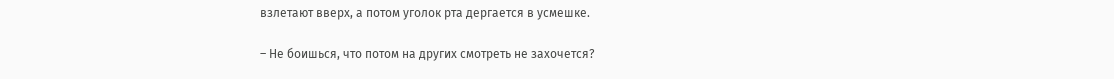взлетают вверх, а потом уголок рта дергается в усмешке.

– Не боишься, что потом на других смотреть не захочется?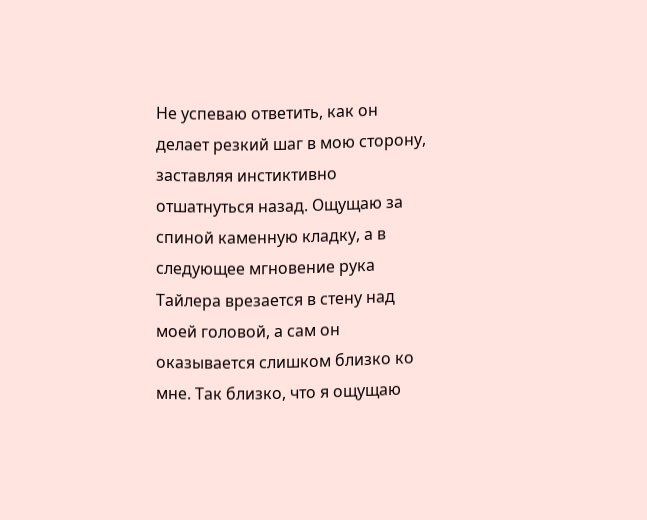Не успеваю ответить, как он делает резкий шаг в мою сторону, заставляя инстиктивно отшатнуться назад. Ощущаю за спиной каменную кладку, а в следующее мгновение рука Тайлера врезается в стену над моей головой, а сам он оказывается слишком близко ко мне. Так близко, что я ощущаю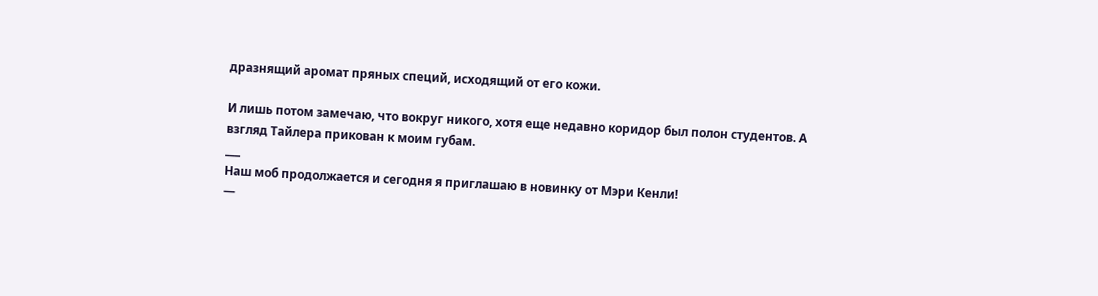дразнящий аромат пряных специй, исходящий от его кожи.

И лишь потом замечаю, что вокруг никого, хотя еще недавно коридор был полон студентов. А взгляд Тайлера прикован к моим губам.
___
Наш моб продолжается и сегодня я приглашаю в новинку от Мэри Кенли!
—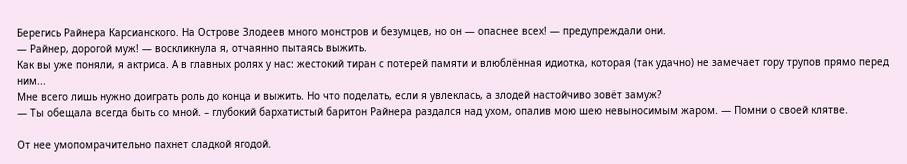Берегись Райнера Карсианского. На Острове Злодеев много монстров и безумцев, но он — опаснее всех! — предупреждали они.
— Райнер, дорогой муж! — воскликнула я, отчаянно пытаясь выжить.
Как вы уже поняли, я актриса. А в главных ролях у нас: жестокий тиран с потерей памяти и влюблённая идиотка, которая (так удачно) не замечает гору трупов прямо перед ним...
Мне всего лишь нужно доиграть роль до конца и выжить. Но что поделать, если я увлеклась, а злодей настойчиво зовёт замуж?
— Ты обещала всегда быть со мной. – глубокий бархатистый баритон Райнера раздался над ухом, опалив мою шею невыносимым жаром. — Помни о своей клятве.

От нее умопомрачительно пахнет сладкой ягодой.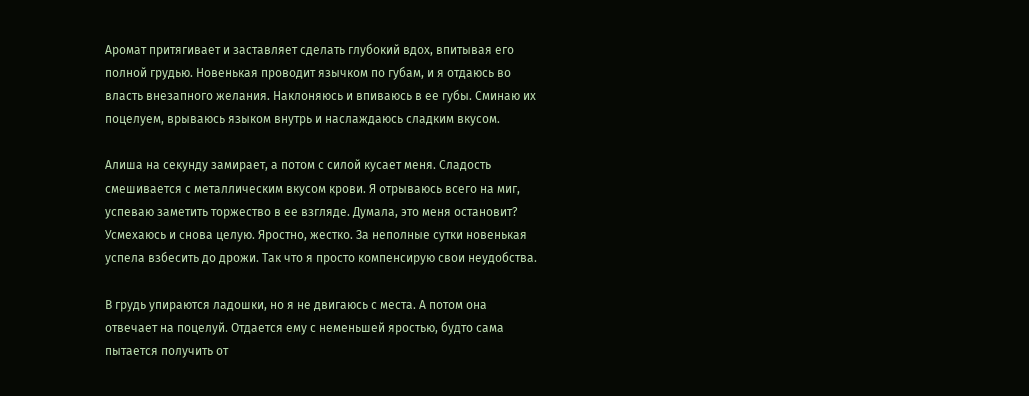Аромат притягивает и заставляет сделать глубокий вдох, впитывая его полной грудью. Новенькая проводит язычком по губам, и я отдаюсь во власть внезапного желания. Наклоняюсь и впиваюсь в ее губы. Сминаю их поцелуем, врываюсь языком внутрь и наслаждаюсь сладким вкусом.

Алиша на секунду замирает, а потом с силой кусает меня. Сладость смешивается с металлическим вкусом крови. Я отрываюсь всего на миг, успеваю заметить торжество в ее взгляде. Думала, это меня остановит? Усмехаюсь и снова целую. Яростно, жестко. За неполные сутки новенькая успела взбесить до дрожи. Так что я просто компенсирую свои неудобства.

В грудь упираются ладошки, но я не двигаюсь с места. А потом она отвечает на поцелуй. Отдается ему с неменьшей яростью, будто сама пытается получить от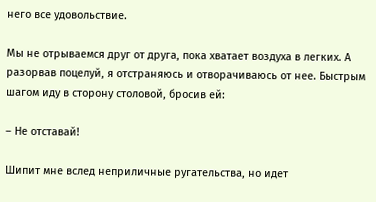него все удовольствие.

Мы не отрываемся друг от друга, пока хватает воздуха в легких. А разорвав поцелуй, я отстраняюсь и отворачиваюсь от нее. Быстрым шагом иду в сторону столовой, бросив ей:

– Не отставай!

Шипит мне вслед неприличные ругательства, но идет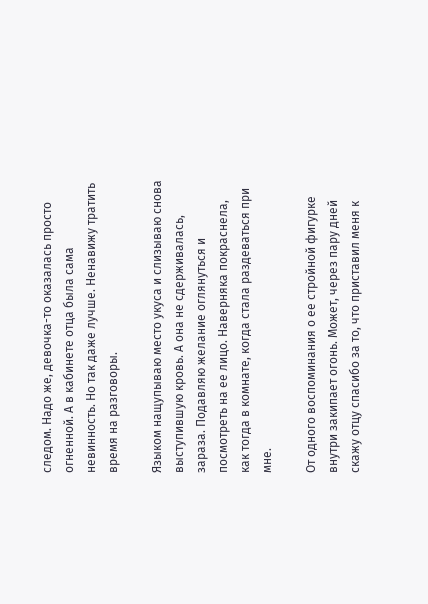следом. Надо же, девочка-то оказалась просто огненной. А в кабинете отца была сама невинность. Но так даже лучше. Ненавижу тратить время на разговоры.

Языком нащупываю место укуса и слизываю снова выступившую кровь. А она не сдерживалась, зараза. Подавляю желание оглянуться и посмотреть на ее лицо. Наверняка покраснела, как тогда в комнате, когда стала раздеваться при мне.

От одного воспоминания о ее стройной фигурке внутри закипает огонь. Может, через пару дней скажу отцу спасибо за то, что приставил меня к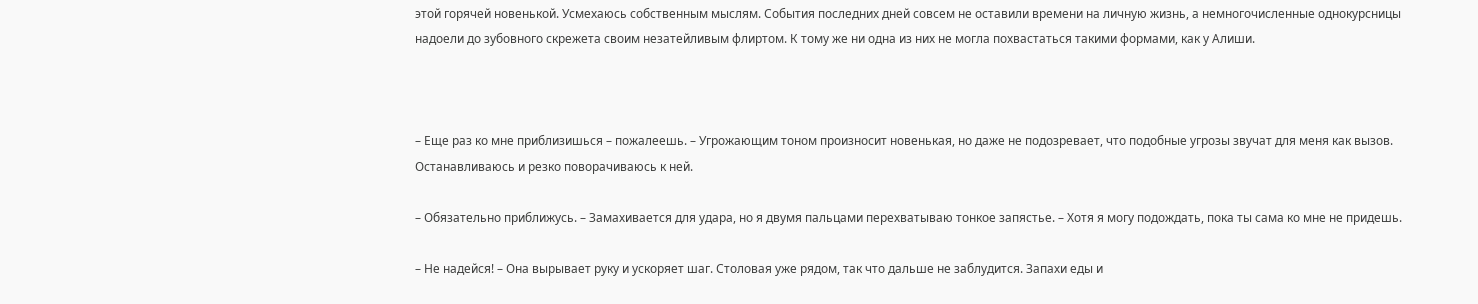этой горячей новенькой. Усмехаюсь собственным мыслям. События последних дней совсем не оставили времени на личную жизнь, а немногочисленные однокурсницы надоели до зубовного скрежета своим незатейливым флиртом. К тому же ни одна из них не могла похвастаться такими формами, как у Алиши.



– Еще раз ко мне приблизишься – пожалеешь. – Угрожающим тоном произносит новенькая, но даже не подозревает, что подобные угрозы звучат для меня как вызов. Останавливаюсь и резко поворачиваюсь к ней.

– Обязательно приближусь. – Замахивается для удара, но я двумя пальцами перехватываю тонкое запястье. – Хотя я могу подождать, пока ты сама ко мне не придешь.

– Не надейся! – Она вырывает руку и ускоряет шаг. Столовая уже рядом, так что дальше не заблудится. Запахи еды и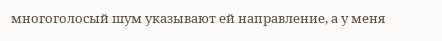многоголосый шум указывают ей направление, а у меня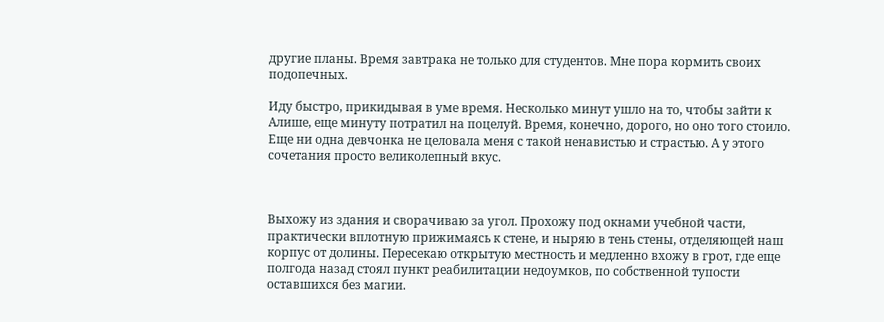другие планы. Время завтрака не только для студентов. Мне пора кормить своих подопечных.

Иду быстро, прикидывая в уме время. Несколько минут ушло на то, чтобы зайти к Алише, еще минуту потратил на поцелуй. Время, конечно, дорого, но оно того стоило. Еще ни одна девчонка не целовала меня с такой ненавистью и страстью. А у этого сочетания просто великолепный вкус.



Выхожу из здания и сворачиваю за угол. Прохожу под окнами учебной части, практически вплотную прижимаясь к стене, и ныряю в тень стены, отделяющей наш корпус от долины. Пересекаю открытую местность и медленно вхожу в грот, где еще полгода назад стоял пункт реабилитации недоумков, по собственной тупости оставшихся без магии.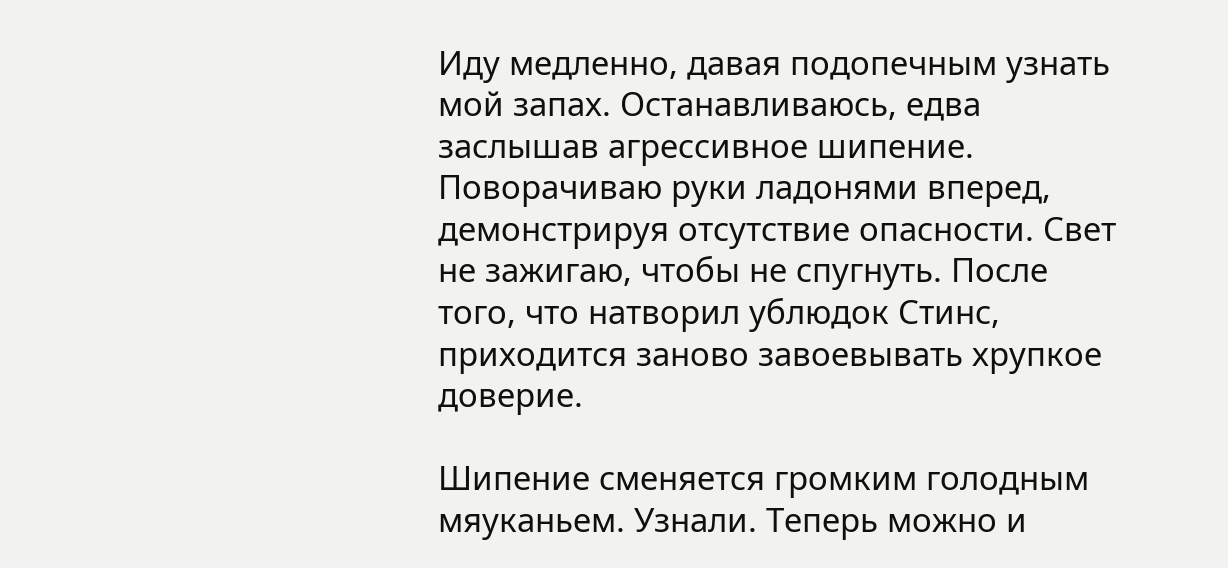Иду медленно, давая подопечным узнать мой запах. Останавливаюсь, едва заслышав агрессивное шипение. Поворачиваю руки ладонями вперед, демонстрируя отсутствие опасности. Свет не зажигаю, чтобы не спугнуть. После того, что натворил ублюдок Стинс, приходится заново завоевывать хрупкое доверие.

Шипение сменяется громким голодным мяуканьем. Узнали. Теперь можно и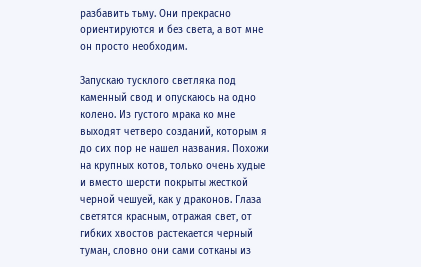разбавить тьму. Они прекрасно ориентируются и без света, а вот мне он просто необходим.

Запускаю тусклого светляка под каменный свод и опускаюсь на одно колено. Из густого мрака ко мне выходят четверо созданий, которым я до сих пор не нашел названия. Похожи на крупных котов, только очень худые и вместо шерсти покрыты жесткой черной чешуей, как у драконов. Глаза светятся красным, отражая свет, от гибких хвостов растекается черный туман, словно они сами сотканы из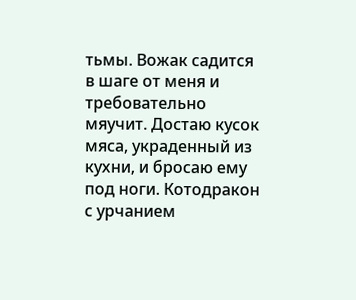тьмы. Вожак садится в шаге от меня и требовательно мяучит. Достаю кусок мяса, украденный из кухни, и бросаю ему под ноги. Котодракон с урчанием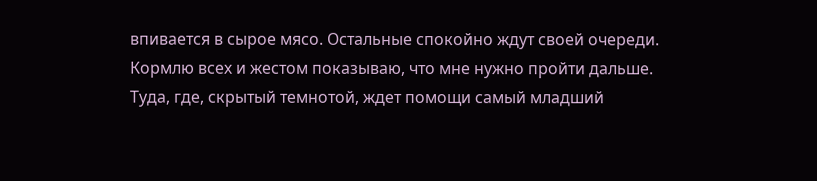впивается в сырое мясо. Остальные спокойно ждут своей очереди. Кормлю всех и жестом показываю, что мне нужно пройти дальше. Туда, где, скрытый темнотой, ждет помощи самый младший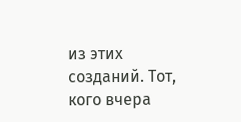из этих созданий. Тот, кого вчера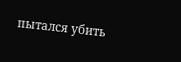пытался убить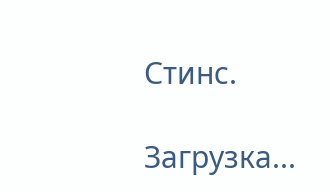Стинс.

Загрузка...